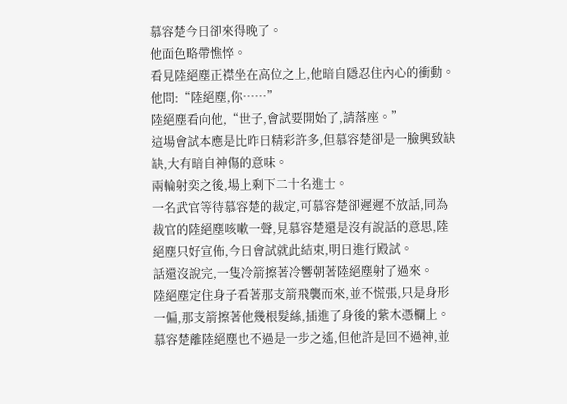慕容楚今日卻來得晚了。
他面色略帶憔悴。
看見陸絕塵正襟坐在高位之上,他暗自隱忍住內心的衝動。
他問:“陸絕塵,你……”
陸絕塵看向他,“世子,會試要開始了,請落座。”
這場會試本應是比昨日精彩許多,但慕容楚卻是一臉興致缺缺,大有暗自神傷的意味。
兩輪射奕之後,場上剩下二十名進士。
一名武官等待慕容楚的裁定,可慕容楚卻遲遲不放話,同為裁官的陸絕塵咳嗽一聲,見慕容楚還是沒有說話的意思,陸絕塵只好宣佈,今日會試就此結束,明日進行殿試。
話還沒說完,一隻冷箭擦著冷響朝著陸絕塵射了過來。
陸絕塵定住身子看著那支箭飛襲而來,並不慌張,只是身形一偏,那支箭擦著他幾根髮絲,插進了身後的紫木憑欄上。
慕容楚離陸絕塵也不過是一步之遙,但他許是回不過神,並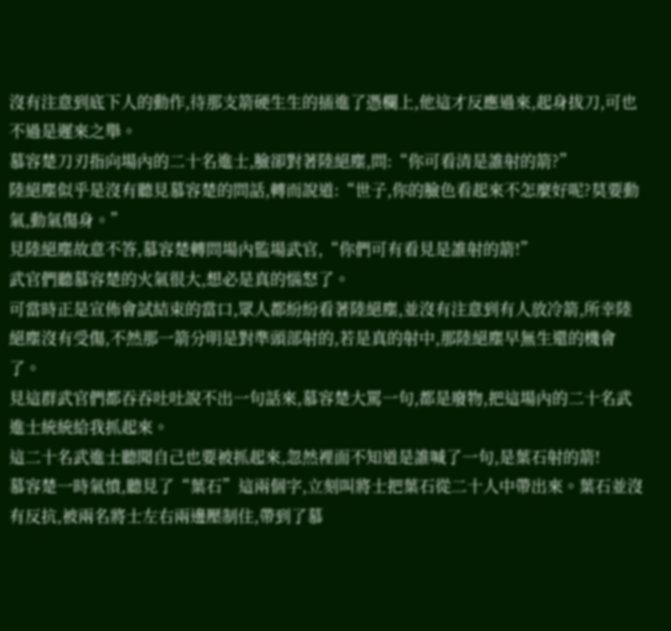沒有注意到底下人的動作,待那支箭硬生生的插進了憑欄上,他這才反應過來,起身拔刀,可也不過是遲來之舉。
慕容楚刀刃指向場內的二十名進士,臉卻對著陸絕塵,問:“你可看清是誰射的箭?”
陸絕塵似乎是沒有聽見慕容楚的問話,轉而說道:“世子,你的臉色看起來不怎麼好呢?莫要動氣,動氣傷身。”
見陸絕塵故意不答,慕容楚轉問場內監場武官,“你們可有看見是誰射的箭!”
武官們聽慕容楚的火氣很大,想必是真的惱怒了。
可當時正是宣佈會試結束的當口,眾人都紛紛看著陸絕塵,並沒有注意到有人放冷箭,所幸陸絕塵沒有受傷,不然那一箭分明是對準頭部射的,若是真的射中,那陸絕塵早無生還的機會了。
見這群武官們都吞吞吐吐說不出一句話來,慕容楚大罵一句,都是廢物,把這場內的二十名武進士統統給我抓起來。
這二十名武進士聽聞自己也要被抓起來,忽然裡面不知道是誰喊了一句,是葉石射的箭!
慕容楚一時氣憤,聽見了“葉石”這兩個字,立刻叫將士把葉石從二十人中帶出來。葉石並沒有反抗,被兩名將士左右兩邊壓制住,帶到了慕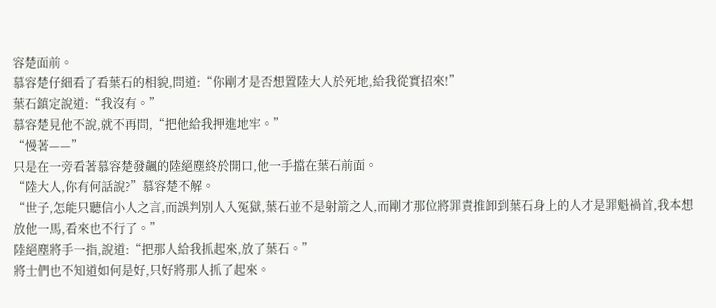容楚面前。
慕容楚仔細看了看葉石的相貌,問道:“你剛才是否想置陸大人於死地,給我從實招來!”
葉石鎮定說道:“我沒有。”
慕容楚見他不說,就不再問,“把他給我押進地牢。”
“慢著——”
只是在一旁看著慕容楚發飆的陸絕塵終於開口,他一手擋在葉石前面。
“陸大人,你有何話說?”慕容楚不解。
“世子,怎能只聽信小人之言,而誤判別人入冤獄,葉石並不是射箭之人,而剛才那位將罪責推卸到葉石身上的人才是罪魁禍首,我本想放他一馬,看來也不行了。”
陸絕塵將手一指,說道:“把那人給我抓起來,放了葉石。”
將士們也不知道如何是好,只好將那人抓了起來。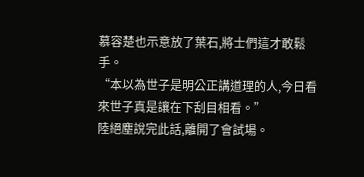慕容楚也示意放了葉石,將士們這才敢鬆手。
“本以為世子是明公正講道理的人,今日看來世子真是讓在下刮目相看。”
陸絕塵說完此話,離開了會試場。